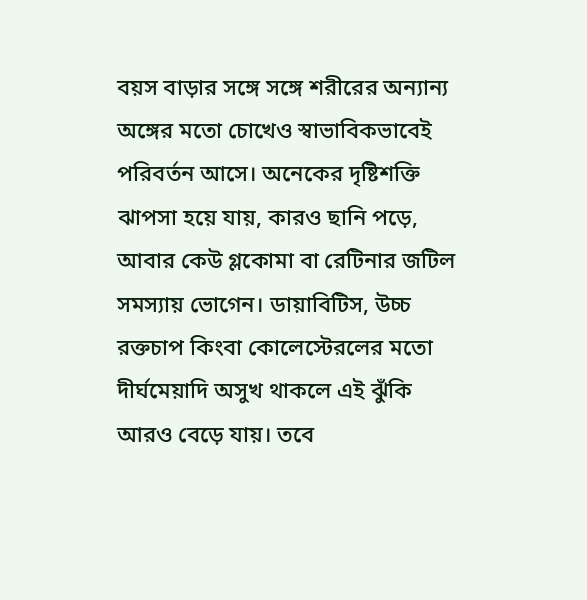বয়স বাড়ার সঙ্গে সঙ্গে শরীরের অন্যান্য অঙ্গের মতো চোখেও স্বাভাবিকভাবেই পরিবর্তন আসে। অনেকের দৃষ্টিশক্তি ঝাপসা হয়ে যায়, কারও ছানি পড়ে, আবার কেউ গ্লকোমা বা রেটিনার জটিল সমস্যায় ভোগেন। ডায়াবিটিস, উচ্চ রক্তচাপ কিংবা কোলেস্টেরলের মতো দীর্ঘমেয়াদি অসুখ থাকলে এই ঝুঁকি আরও বেড়ে যায়। তবে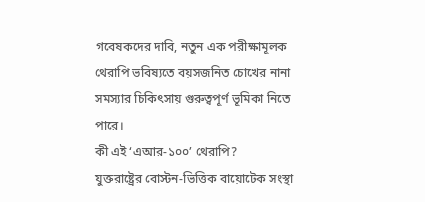গবেষকদের দাবি, নতুন এক পরীক্ষামূলক থেরাপি ভবিষ্যতে বয়সজনিত চোখের নানা সমস্যার চিকিৎসায় গুরুত্বপূর্ণ ভূমিকা নিতে পারে।
কী এই ‘এআর-১০০’ থেরাপি?
যুক্তরাষ্ট্রের বোস্টন-ভিত্তিক বায়োটেক সংস্থা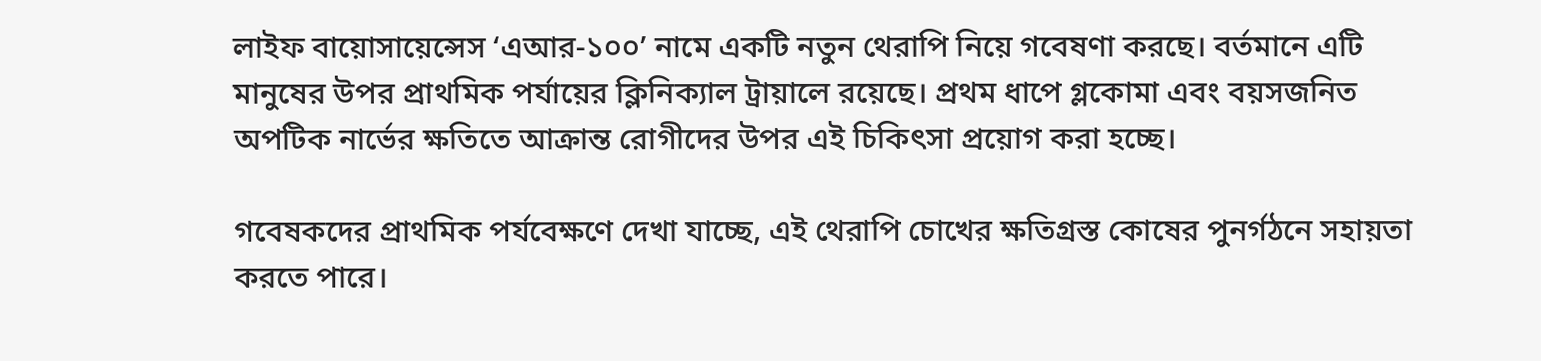লাইফ বায়োসায়েন্সেস ‘এআর-১০০’ নামে একটি নতুন থেরাপি নিয়ে গবেষণা করছে। বর্তমানে এটি মানুষের উপর প্রাথমিক পর্যায়ের ক্লিনিক্যাল ট্রায়ালে রয়েছে। প্রথম ধাপে গ্লকোমা এবং বয়সজনিত অপটিক নার্ভের ক্ষতিতে আক্রান্ত রোগীদের উপর এই চিকিৎসা প্রয়োগ করা হচ্ছে।

গবেষকদের প্রাথমিক পর্যবেক্ষণে দেখা যাচ্ছে, এই থেরাপি চোখের ক্ষতিগ্রস্ত কোষের পুনর্গঠনে সহায়তা করতে পারে।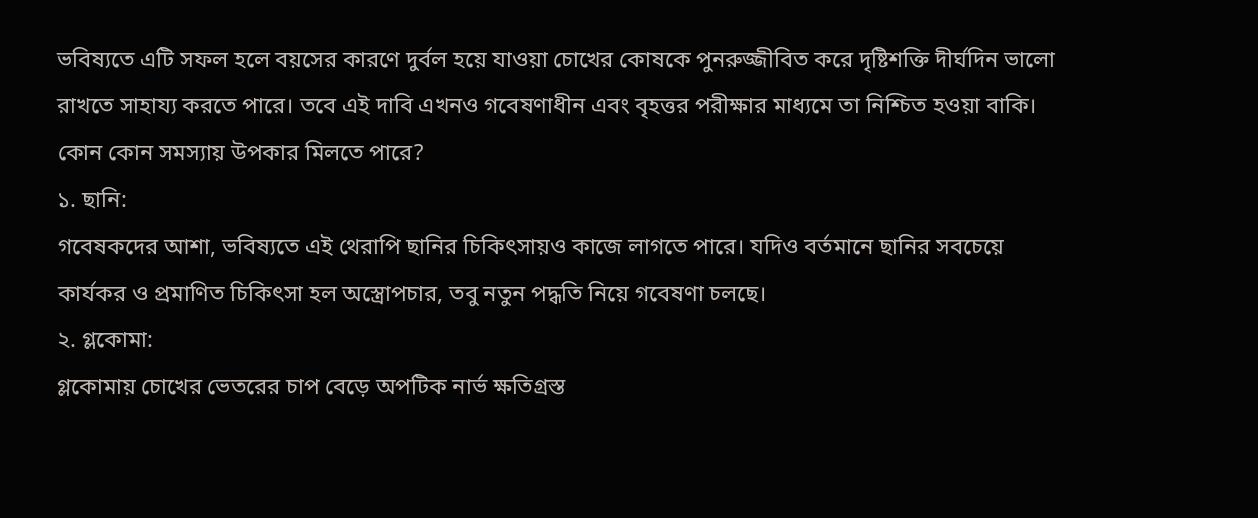ভবিষ্যতে এটি সফল হলে বয়সের কারণে দুর্বল হয়ে যাওয়া চোখের কোষকে পুনরুজ্জীবিত করে দৃষ্টিশক্তি দীর্ঘদিন ভালো রাখতে সাহায্য করতে পারে। তবে এই দাবি এখনও গবেষণাধীন এবং বৃহত্তর পরীক্ষার মাধ্যমে তা নিশ্চিত হওয়া বাকি।
কোন কোন সমস্যায় উপকার মিলতে পারে?
১. ছানি:
গবেষকদের আশা, ভবিষ্যতে এই থেরাপি ছানির চিকিৎসায়ও কাজে লাগতে পারে। যদিও বর্তমানে ছানির সবচেয়ে কার্যকর ও প্রমাণিত চিকিৎসা হল অস্ত্রোপচার, তবু নতুন পদ্ধতি নিয়ে গবেষণা চলছে।
২. গ্লকোমা:
গ্লকোমায় চোখের ভেতরের চাপ বেড়ে অপটিক নার্ভ ক্ষতিগ্রস্ত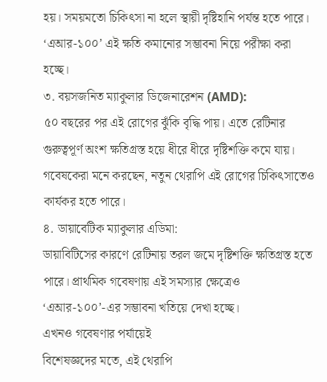হয়। সময়মতো চিকিৎসা না হলে স্থায়ী দৃষ্টিহানি পর্যন্ত হতে পারে। ‘এআর-১০০’ এই ক্ষতি কমানোর সম্ভাবনা নিয়ে পরীক্ষা করা হচ্ছে।
৩. বয়সজনিত ম্যাকুলার ডিজেনারেশন (AMD):
৫০ বছরের পর এই রোগের ঝুঁকি বৃদ্ধি পায়। এতে রেটিনার গুরুত্বপূর্ণ অংশ ক্ষতিগ্রস্ত হয়ে ধীরে ধীরে দৃষ্টিশক্তি কমে যায়। গবেষকেরা মনে করছেন, নতুন থেরাপি এই রোগের চিকিৎসাতেও কার্যকর হতে পারে।
৪. ডায়াবেটিক ম্যাকুলার এডিমা:
ডায়াবিটিসের কারণে রেটিনায় তরল জমে দৃষ্টিশক্তি ক্ষতিগ্রস্ত হতে পারে। প্রাথমিক গবেষণায় এই সমস্যার ক্ষেত্রেও ‘এআর-১০০’-এর সম্ভাবনা খতিয়ে দেখা হচ্ছে।
এখনও গবেষণার পর্যায়েই
বিশেষজ্ঞদের মতে, এই থেরাপি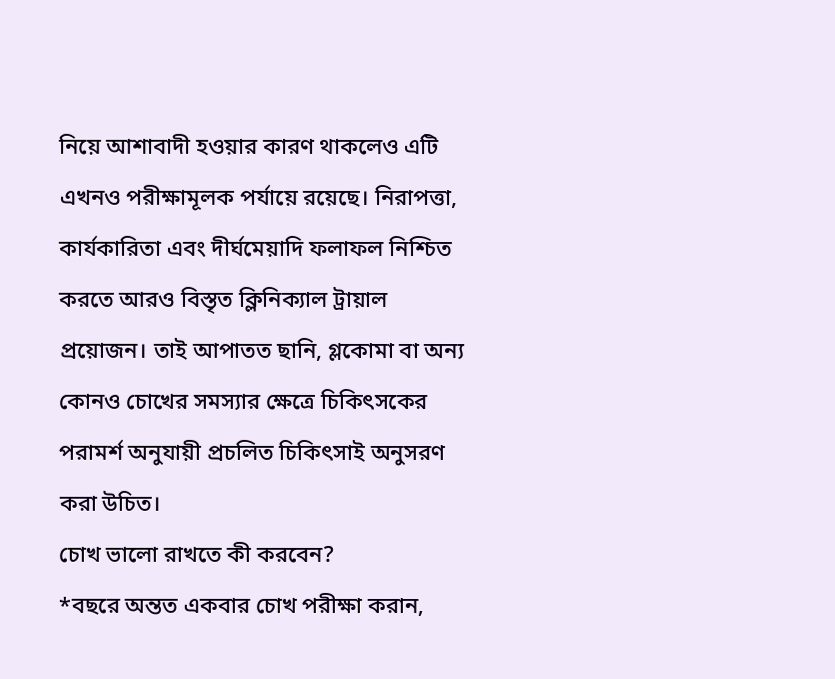নিয়ে আশাবাদী হওয়ার কারণ থাকলেও এটি এখনও পরীক্ষামূলক পর্যায়ে রয়েছে। নিরাপত্তা, কার্যকারিতা এবং দীর্ঘমেয়াদি ফলাফল নিশ্চিত করতে আরও বিস্তৃত ক্লিনিক্যাল ট্রায়াল প্রয়োজন। তাই আপাতত ছানি, গ্লকোমা বা অন্য কোনও চোখের সমস্যার ক্ষেত্রে চিকিৎসকের পরামর্শ অনুযায়ী প্রচলিত চিকিৎসাই অনুসরণ করা উচিত।
চোখ ভালো রাখতে কী করবেন?
*বছরে অন্তত একবার চোখ পরীক্ষা করান,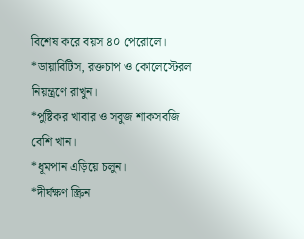বিশেষ করে বয়স ৪০ পেরোলে।
*ডায়াবিটিস, রক্তচাপ ও কোলেস্টেরল নিয়ন্ত্রণে রাখুন।
*পুষ্টিকর খাবার ও সবুজ শাকসবজি বেশি খান।
*ধূমপান এড়িয়ে চলুন।
*দীর্ঘক্ষণ স্ক্রিন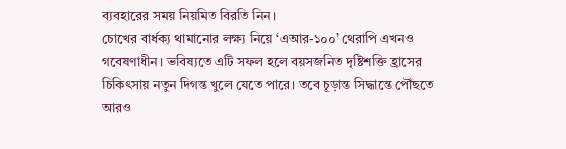ব্যবহারের সময় নিয়মিত বিরতি নিন।
চোখের বার্ধক্য থামানোর লক্ষ্য নিয়ে ‘এআর-১০০’ থেরাপি এখনও গবেষণাধীন। ভবিষ্যতে এটি সফল হলে বয়সজনিত দৃষ্টিশক্তি হ্রাসের চিকিৎসায় নতুন দিগন্ত খুলে যেতে পারে। তবে চূড়ান্ত সিদ্ধান্তে পৌঁছতে আরও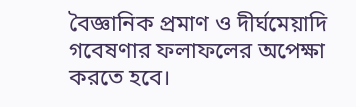বৈজ্ঞানিক প্রমাণ ও দীর্ঘমেয়াদি গবেষণার ফলাফলের অপেক্ষা করতে হবে।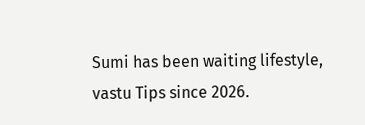Sumi has been waiting lifestyle, vastu Tips since 2026.